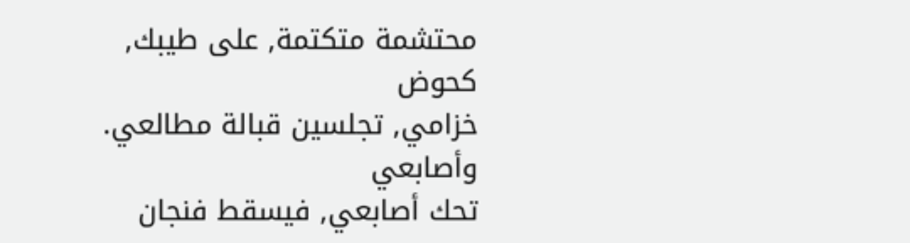محتشمة متكتمة, على طيبك, كحوض
خزامي, تجلسين قبالة مطالعي. وأصابعي
تحك أصابعي, فيسقط فنجان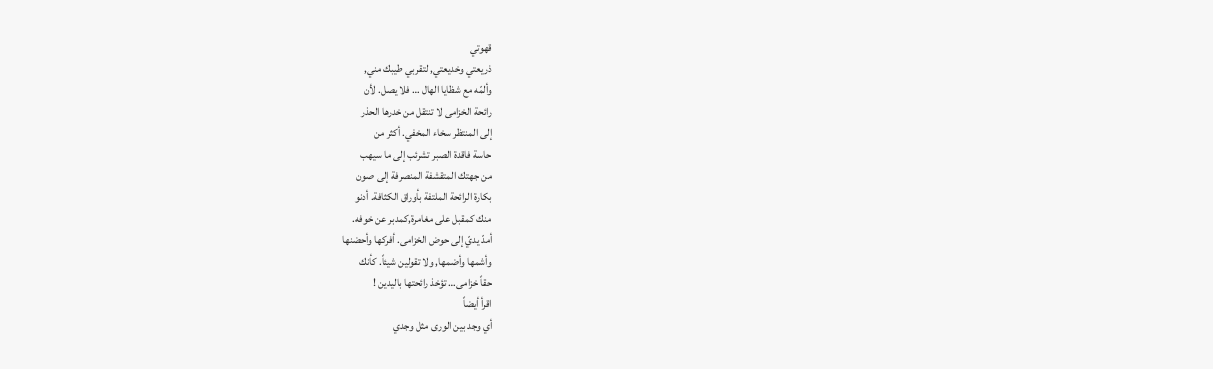قهوتي
ذريعتي وخديعتي, لتقربي طيبك مني,
وألمّه مع شظايا الهال … فلا يصل. لأن
رائحة الخزامى لا تنتقل من خدرها الحذر
إلى المنتظر سخاء المخفي. أكثر من
حاسة فاقدة الصبر تشرئب إلى ما سيهب
من جهتك المتقشفة المنصرفة إلى صون
بكارة الرائحة الملتفة بأوراق الكثافة. أدنو
منك كمقبل على مغامرة,كمدبر عن خوفه.
أمدّ يديّ إلى حوض الخزامى. أفركها وأحضنها
وأشمها وأضمها, ولا تقولين شيئاً. كأنك
حقاً خزامى… تؤخذ رائحتها باليدين !
اقرأ أيضاً
أي وجد بين الورى مثل وجدي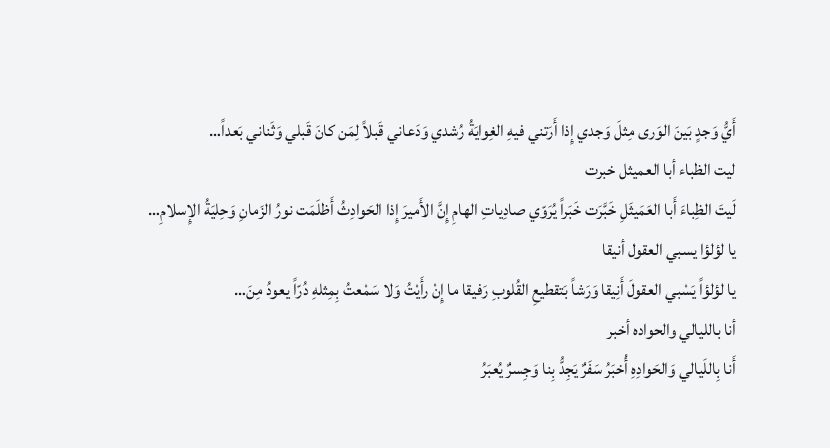أَيُّ وَجدٍ بَينَ الوَرى مِثلَ وَجدي إِذا أَرَتني فيهِ الغِوايَةُ رُشدي وَدَعاني قَبلاً لِمَن كانَ قَبلي وَثَناني بَعداً…
ليت الظباء أبا العميثل خبرت
لَيتَ الظِباءَ أَبا العَمَيثَلِ خَبَّرَت خَبَراً يُرَوّي صادِياتِ الهامِ إِنَّ الأَميرَ إِذا الحَوادِثُ أَظلَمَت نورُ الزَمانِ وَحِليَةُ الإِسلامِ…
يا لؤلؤا يسبي العقول أنيقا
يا لؤلؤاً يَسْبي العقولَ أَنِيقا وَرَشاً بَتقطيعِ القُلوبِ رَفيقا ما إِنْ رأَيْتُ وَلا سَمْعتُ بِمِثلهِ دُرّاً يعودُ مِنَ…
أنا بالليالي والحواده أخبر
أَنا بِاللَيالي وَالحَوادِهِ أُخبَرُ سَفَرٌ يَجِدُّ بِنا وَجِسرٌ يُعبَرُ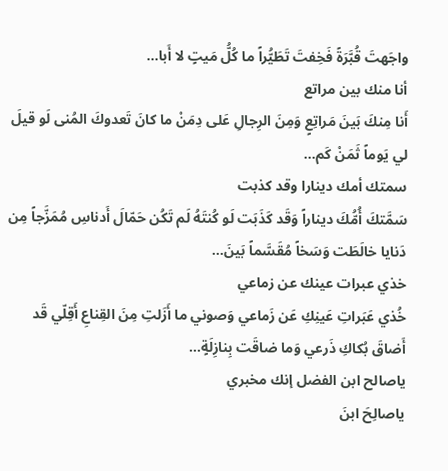واجَهتَ قُبَّرَةً فَخِفتَ تَطَيُّراً ما كُلُّ مَيتٍ لا أَبا…
أنا منك بين مراتع
أَنا مِنكَ بَينَ مَراتِعٍ وَمِنَ الرِجالِ عَلى دِمَنْ ما كانَ تَعدوكَ المُنى لَو قيلَ لي يَوماً ثَمَنْ كَم…
سمتك أمك دينارا وقد كذبت
سَمَّتكَ أُمُّكَ ديناراً وَقَد كَذَبَت لَو كُنتَهُ لَم تَكُن حَمّالَ أَدناسِ مُمَزَّجاً مِن دَنايا خالَطَت وَسَخاً مُقَسَّماً بَينَ…
خذي عبرات عينك عن زماعي
خُذي عَبَراتِ عَينِكِ عَن زَماعي وَصوني ما أَزَلتِ مِنَ القِناعِ أَقِلّي قَد أَضاقَ بُكاكِ ذَرعي وَما ضاقَت بِنازِلَةٍ…
ياصالح ابن الفضل إنك مخبري
ياصالِحَ ابنَ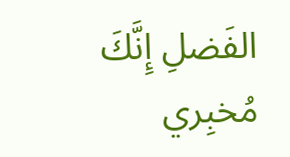الفَضلِ إِنَّكَ مُخبِري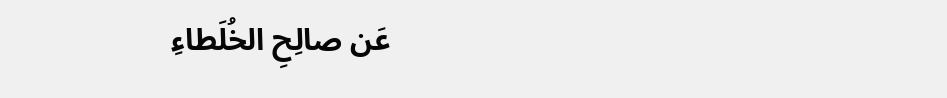عَن صالِحِ الخُلَطاءِ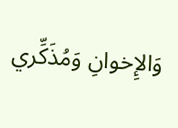وَالإِخوانِ وَمُذَكِّري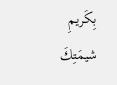بِكَريمِ شيمَتِكَ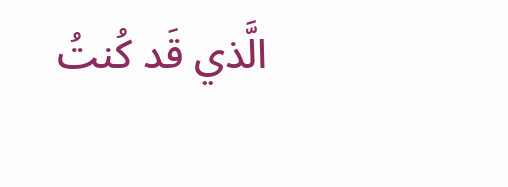الَّذي قَد كُنتُ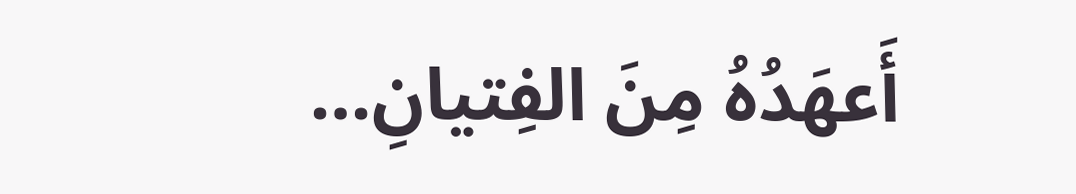أَعهَدُهُ مِنَ الفِتيانِ…